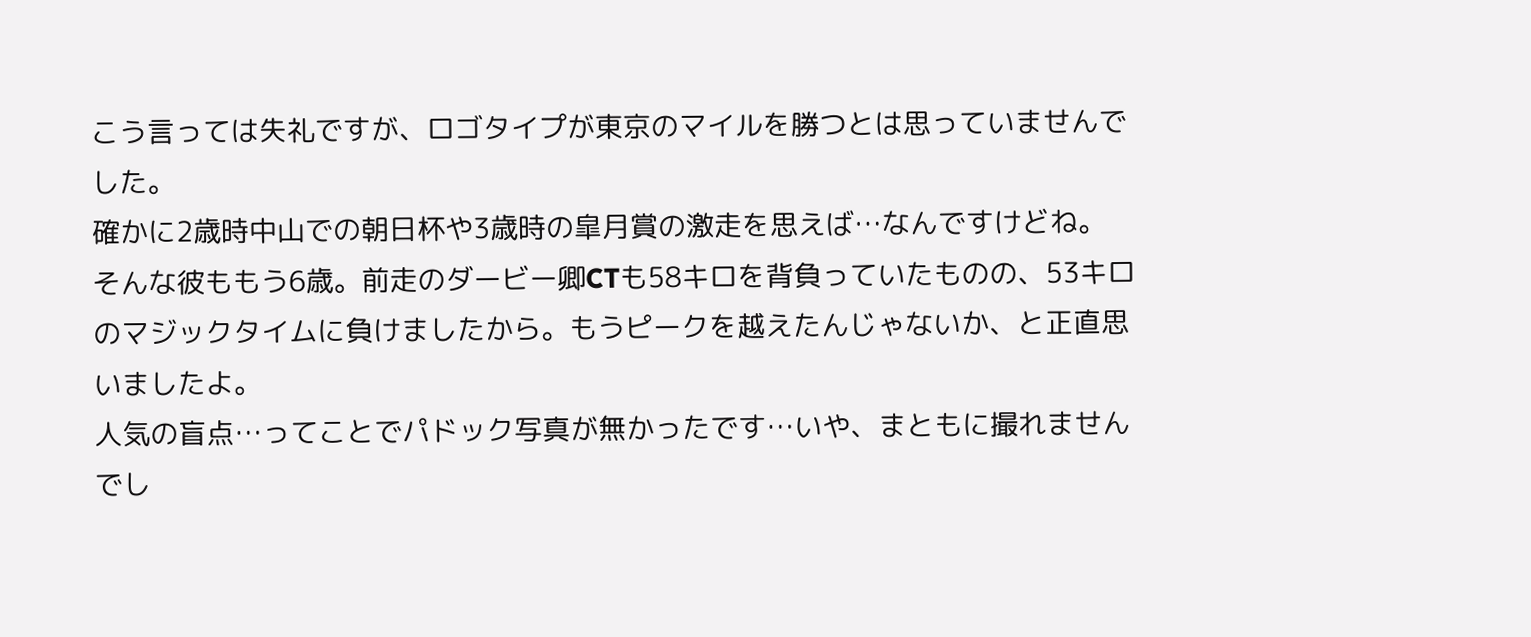こう言っては失礼ですが、ロゴタイプが東京のマイルを勝つとは思っていませんでした。
確かに2歳時中山での朝日杯や3歳時の皐月賞の激走を思えば…なんですけどね。
そんな彼ももう6歳。前走のダービー卿CTも58キロを背負っていたものの、53キロのマジックタイムに負けましたから。もうピークを越えたんじゃないか、と正直思いましたよ。
人気の盲点…ってことでパドック写真が無かったです…いや、まともに撮れませんでし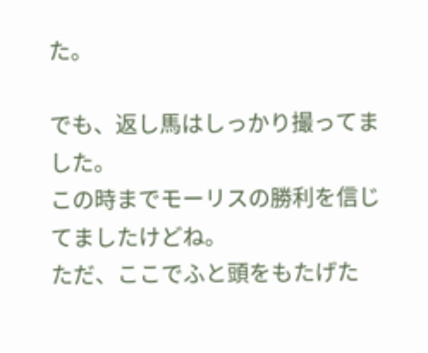た。

でも、返し馬はしっかり撮ってました。
この時までモーリスの勝利を信じてましたけどね。
ただ、ここでふと頭をもたげた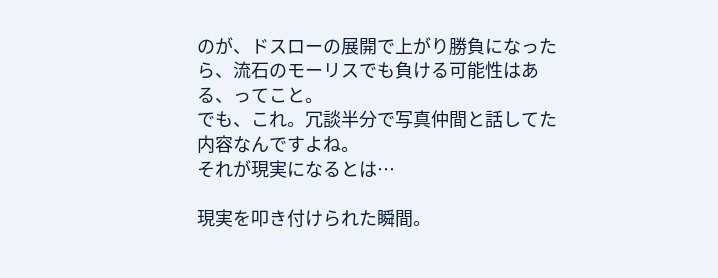のが、ドスローの展開で上がり勝負になったら、流石のモーリスでも負ける可能性はある、ってこと。
でも、これ。冗談半分で写真仲間と話してた内容なんですよね。
それが現実になるとは…

現実を叩き付けられた瞬間。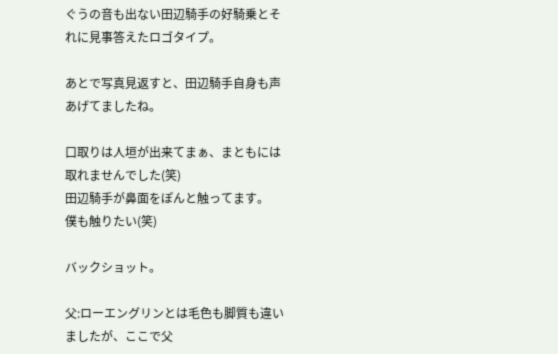ぐうの音も出ない田辺騎手の好騎乗とそれに見事答えたロゴタイプ。

あとで写真見返すと、田辺騎手自身も声あげてましたね。

口取りは人垣が出来てまぁ、まともには取れませんでした(笑)
田辺騎手が鼻面をぽんと触ってます。
僕も触りたい(笑)

バックショット。

父:ローエングリンとは毛色も脚質も違いましたが、ここで父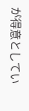が得意としてい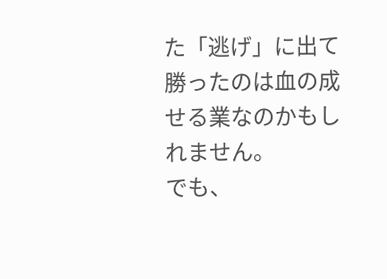た「逃げ」に出て勝ったのは血の成せる業なのかもしれません。
でも、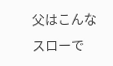父はこんなスローで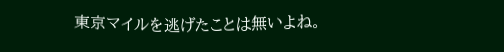東京マイルを逃げたことは無いよね。